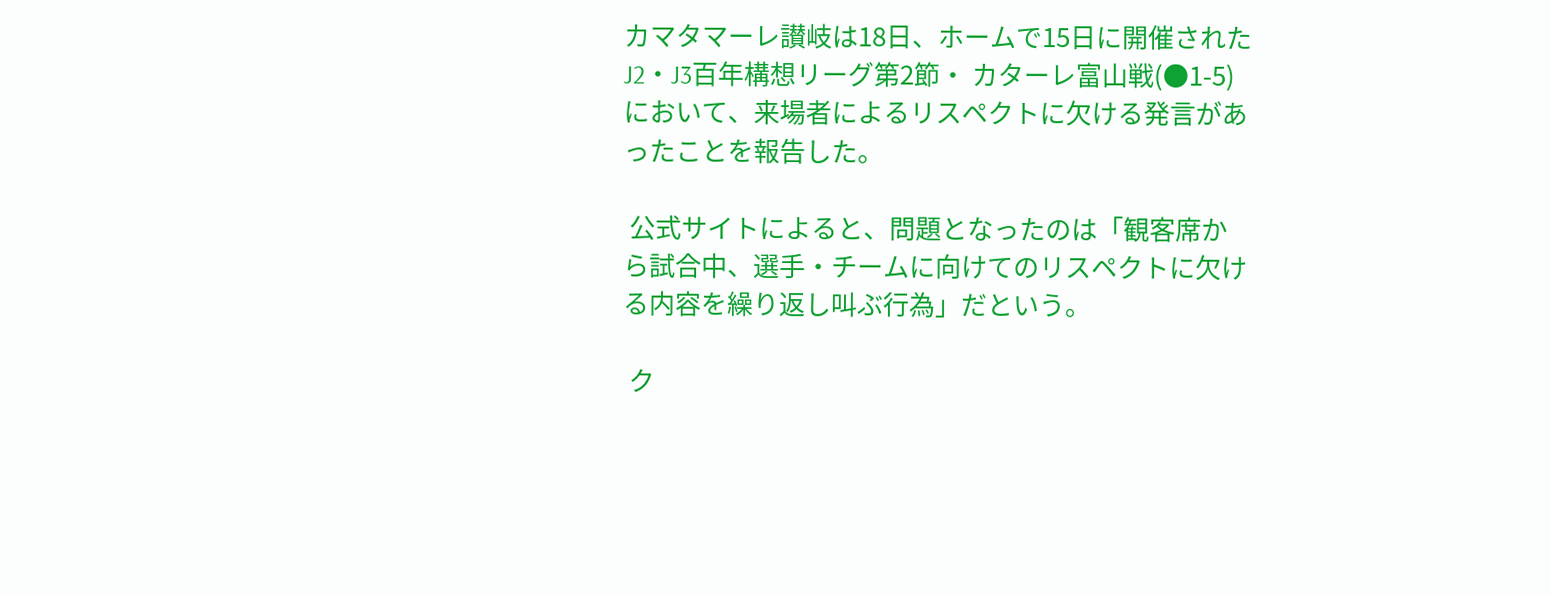カマタマーレ讃岐は18日、ホームで15日に開催されたJ2・J3百年構想リーグ第2節・ カターレ富山戦(●1-5)において、来場者によるリスペクトに欠ける発言があったことを報告した。

 公式サイトによると、問題となったのは「観客席から試合中、選手・チームに向けてのリスペクトに欠ける内容を繰り返し叫ぶ行為」だという。

 ク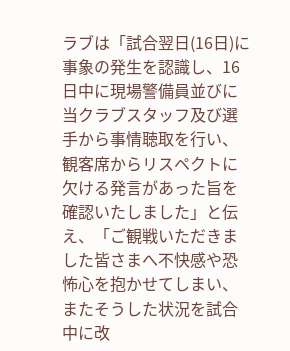ラブは「試合翌日(16日)に事象の発生を認識し、16日中に現場警備員並びに当クラブスタッフ及び選手から事情聴取を行い、観客席からリスペクトに欠ける発言があった旨を確認いたしました」と伝え、「ご観戦いただきました皆さまへ不快感や恐怖心を抱かせてしまい、またそうした状況を試合中に改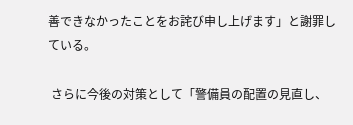善できなかったことをお詫び申し上げます」と謝罪している。

 さらに今後の対策として「警備員の配置の見直し、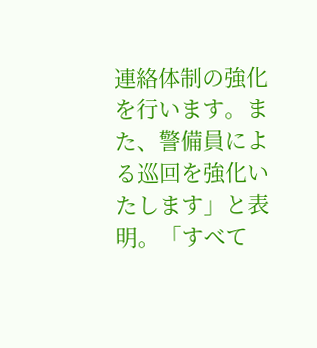連絡体制の強化を行います。また、警備員による巡回を強化いたします」と表明。「すべて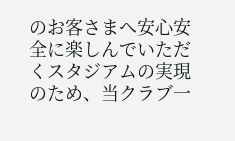のお客さまへ安心安全に楽しんでいただくスタジアムの実現のため、当クラブ一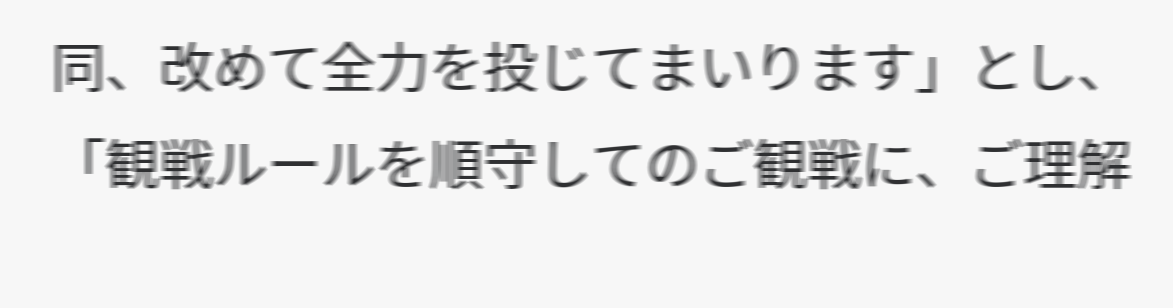同、改めて全力を投じてまいります」とし、「観戦ルールを順守してのご観戦に、ご理解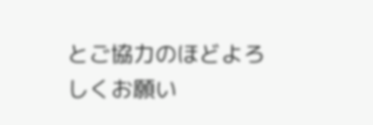とご協力のほどよろしくお願い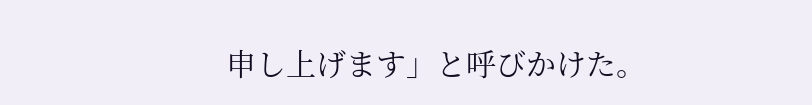申し上げます」と呼びかけた。